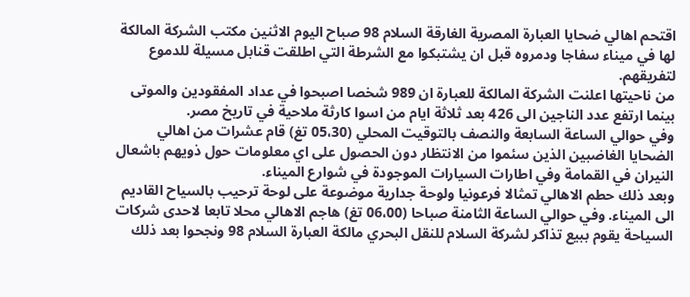اقتحم اهالي ضحايا العبارة المصرية الغارقة السلام 98 صباح اليوم الاثنين مكتب الشركة المالكة لها في ميناء سفاجا ودمروه قبل ان يشتبكوا مع الشرطة التي اطلقت قنابل مسيلة للدموع لتفريقهم.
من ناحيتها اعلنت الشركة المالكة للعبارة ان 989 شخصا اصبحوا في عداد المفقودين والموتى بينما ارتفع عدد الناجين الى 426 بعد ثلاثة ايام من اسوا كارثة ملاحية في تاريخ مصر.
وفي حوالي الساعة السابعة والنصف بالتوقيت المحلي (05،30 تغ) قام عشرات من اهالي الضحايا الغاضبين الذين سئموا من الانتظار دون الحصول على اي معلومات حول ذويهم باشعال النيران في القمامة وفي اطارات السيارات الموجودة في شوارع الميناء.
وبعد ذلك حطم الاهالي تمثالا فرعونيا ولوحة جدارية موضوعة على لوحة ترحيب بالسياح القاديم الى الميناء. وفي حوالي الساعة الثامنة صباحا (06،00 تغ) هاجم الاهالي محلا تابعا لاحدى شركات السياحة يقوم ببيع تذاكر لشركة السلام للنقل البحري مالكة العبارة السلام 98 ونجحوا بعد ذلك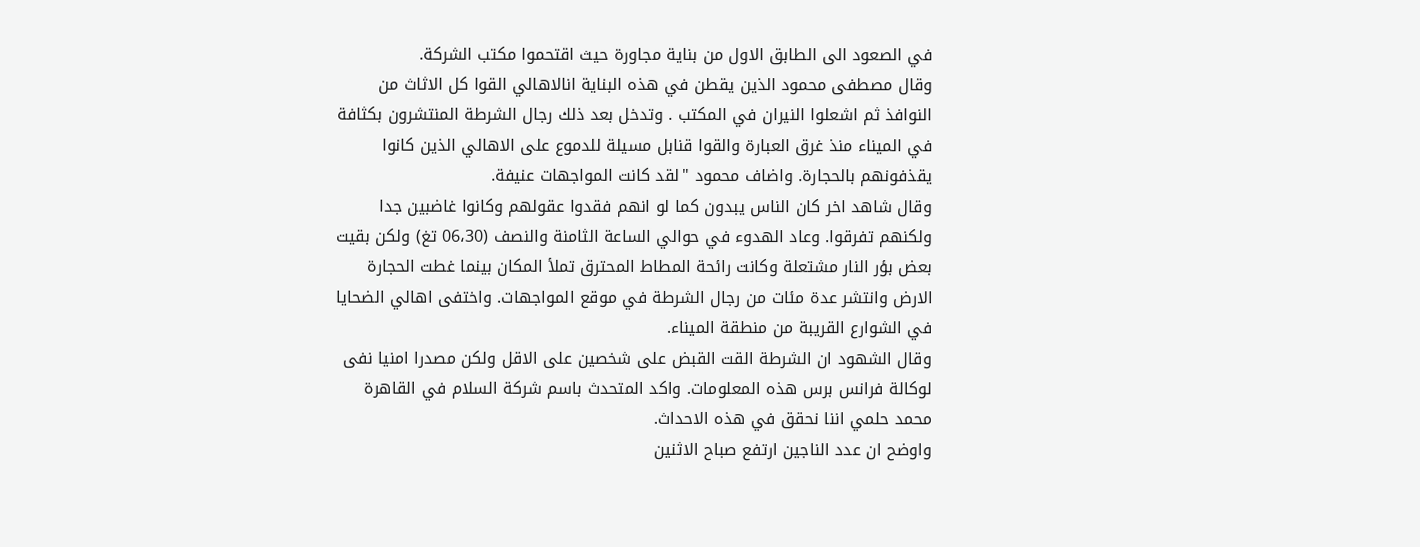في الصعود الى الطابق الاول من بناية مجاورة حيث اقتحموا مكتب الشركة.
وقال مصطفى محمود الذين يقطن في هذه البناية انالاهالي القوا كل الاثاث من النوافذ ثم اشعلوا النيران في المكتب . وتدخل بعد ذلك رجال الشرطة المنتشرون بكثافة في الميناء منذ غرق العبارة والقوا قنابل مسيلة للدموع على الاهالي الذين كانوا يقذفونهم بالحجارة. واضاف محمود "لقد كانت المواجهات عنيفة.
وقال شاهد اخر كان الناس يبدون كما لو انهم فقدوا عقولهم وكانوا غاضبين جدا ولكنهم تفرقوا. وعاد الهدوء في حوالي الساعة الثامنة والنصف (06،30 تغ) ولكن بقيت بعض بؤر النار مشتعلة وكانت رائحة المطاط المحترق تملأ المكان بينما غطت الحجارة الارض وانتشر عدة مئات من رجال الشرطة في موقع المواجهات. واختفى اهالي الضحايا في الشوارع القريبة من منطقة الميناء.
وقال الشهود ان الشرطة القت القبض على شخصين على الاقل ولكن مصدرا امنيا نفى لوكالة فرانس برس هذه المعلومات. واكد المتحدث باسم شركة السلام في القاهرة محمد حلمي اننا نحقق في هذه الاحداث.
واوضح ان عدد الناجين ارتفع صباح الاثنين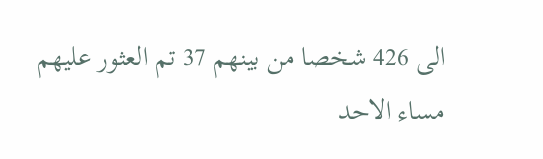الى 426 شخصا من بينهم 37 تم العثور عليهم مساء الاحد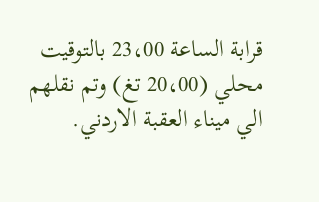قرابة الساعة 23،00 بالتوقيت محلي (20،00 تغ) وتم نقلهم الي ميناء العقبة الاردني.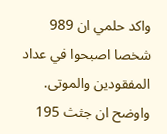واكد حلمي ان 989 شخصا اصبحوا في عداد المفقودين والموتى. واوضح ان جثث 195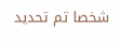شخصا تم تحديد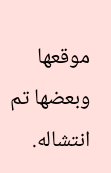موقعها وبعضها تم انتشاله.